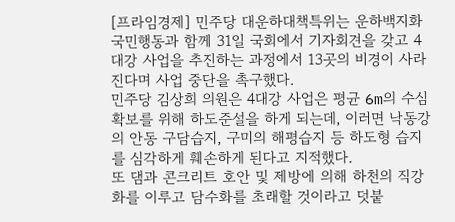[프라임경제] 민주당 대운하대책특위는 운하백지화 국민행동과 함께 31일 국회에서 기자회견을 갖고 4대강 사업을 추진하는 과정에서 13곳의 비경이 사라진다며 사업 중단을 촉구했다.
민주당 김상희 의원은 4대강 사업은 평균 6m의 수심확보를 위해 하도준설을 하게 되는데, 이러면 낙동강의 안동 구담습지, 구미의 해평습지 등 하도형 습지를 심각하게 훼손하게 된다고 지적했다.
또 댐과 콘크리트 호안 및 제방에 의해 하천의 직강화를 이루고 담수화를 초래할 것이라고 덧붙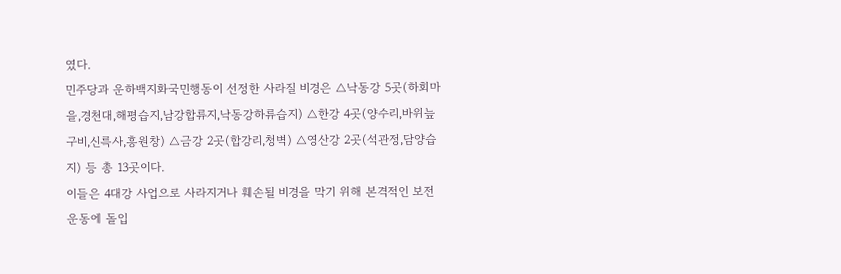였다.
민주당과 운하백지화국민행동이 선정한 사라질 비경은 △낙동강 5곳(하회마을,경천대,해평습지,남강합류지,낙동강하류습지) △한강 4곳(양수리,바위늪구비,신륵사,흥원창) △금강 2곳(합강리,청벽) △영산강 2곳(석관정,담양습지) 등 총 13곳이다.
이들은 4대강 사업으로 사라지거나 훼손될 비경을 막기 위해 본격적인 보전운동에 돌입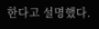한다고 설명했다.